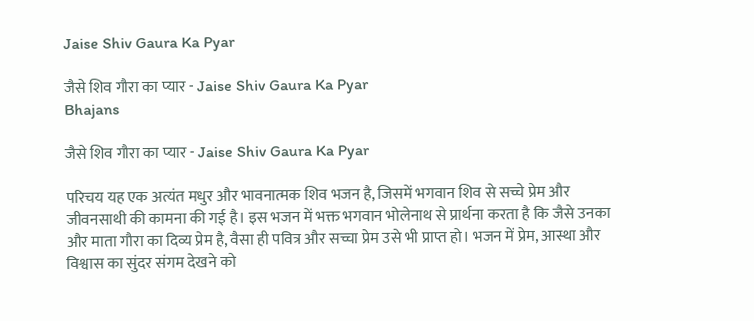Jaise Shiv Gaura Ka Pyar

जैसे शिव गौरा का प्यार - Jaise Shiv Gaura Ka Pyar
Bhajans

जैसे शिव गौरा का प्यार - Jaise Shiv Gaura Ka Pyar

परिचय यह एक अत्यंत मधुर और भावनात्मक शिव भजन है, जिसमें भगवान शिव से सच्चे प्रेम और जीवनसाथी की कामना की गई है। इस भजन में भक्त भगवान भोलेनाथ से प्रार्थना करता है कि जैसे उनका और माता गौरा का दिव्य प्रेम है, वैसा ही पवित्र और सच्चा प्रेम उसे भी प्राप्त हो। भजन में प्रेम, आस्था और विश्वास का सुंदर संगम देखने को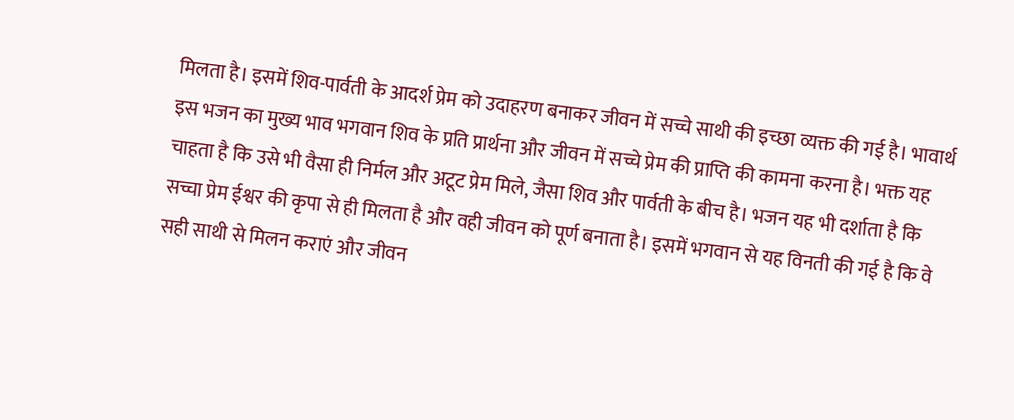मिलता है। इसमें शिव-पार्वती के आदर्श प्रेम को उदाहरण बनाकर जीवन में सच्चे साथी की इच्छा व्यक्त की गई है। भावार्थ इस भजन का मुख्य भाव भगवान शिव के प्रति प्रार्थना और जीवन में सच्चे प्रेम की प्राप्ति की कामना करना है। भक्त यह चाहता है कि उसे भी वैसा ही निर्मल और अटूट प्रेम मिले, जैसा शिव और पार्वती के बीच है। भजन यह भी दर्शाता है कि सच्चा प्रेम ईश्वर की कृपा से ही मिलता है और वही जीवन को पूर्ण बनाता है। इसमें भगवान से यह विनती की गई है कि वे सही साथी से मिलन कराएं और जीवन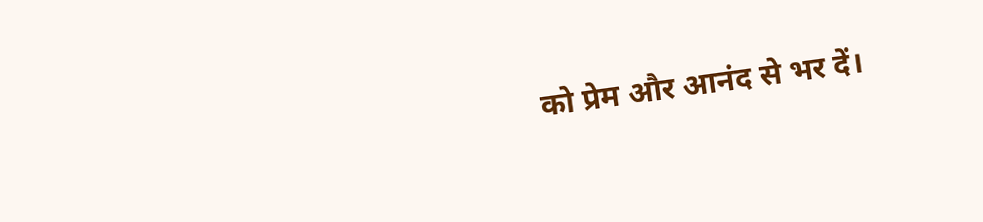को प्रेम और आनंद से भर दें।